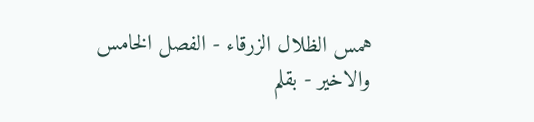همس الظلال الزرقاء - الفصل الخامس والاخير - بقلم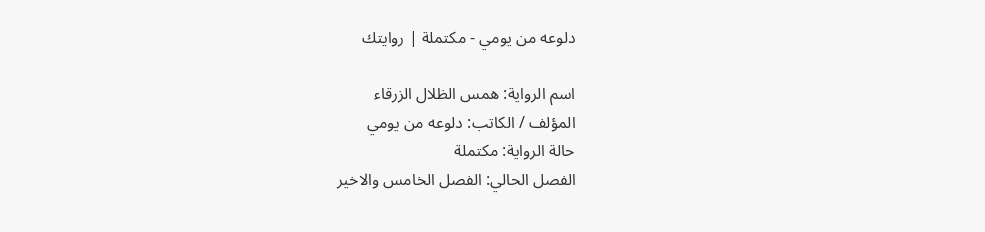دلوعه من يومي - مكتملة | روايتك

اسم الرواية: همس الظلال الزرقاء
المؤلف / الكاتب: دلوعه من يومي
حالة الرواية: مكتملة
الفصل الحالي: الفصل الخامس والاخير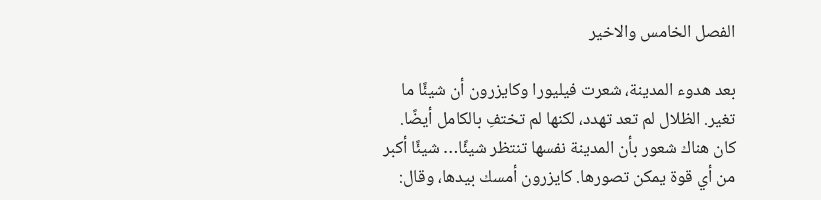الفصل الخامس والاخير

بعد هدوء المدينة، شعرت فيليورا وكايزرون أن شيئًا ما تغير. الظلال لم تعد تهدد، لكنها لم تختفِ بالكامل أيضًا. كان هناك شعور بأن المدينة نفسها تنتظر شيئًا… شيئًا أكبر من أي قوة يمكن تصورها. كايزرون أمسك بيدها، وقال: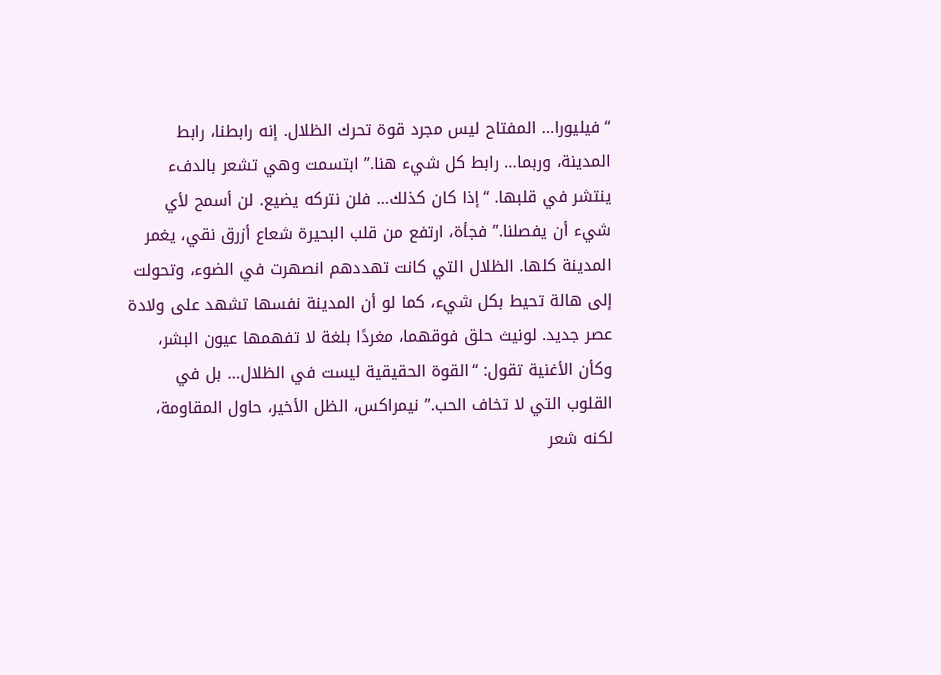“فيليورا… المفتاح ليس مجرد قوة تحرك الظلال. إنه رابطنا، رابط المدينة، وربما… رابط كل شيء هنا.” ابتسمت وهي تشعر بالدفء ينتشر في قلبها. “إذا كان كذلك… فلن نتركه يضيع. لن أسمح لأي شيء أن يفصلنا.” فجأة، ارتفع من قلب البحيرة شعاع أزرق نقي، يغمر المدينة كلها. الظلال التي كانت تهددهم انصهرت في الضوء، وتحولت إلى هالة تحيط بكل شيء، كما لو أن المدينة نفسها تشهد على ولادة عصر جديد. لونيث حلق فوقهما، مغردًا بلغة لا تفهمها عيون البشر، وكأن الأغنية تقول: “القوة الحقيقية ليست في الظلال… بل في القلوب التي لا تخاف الحب.” نيمراكس، الظل الأخير، حاول المقاومة، لكنه شعر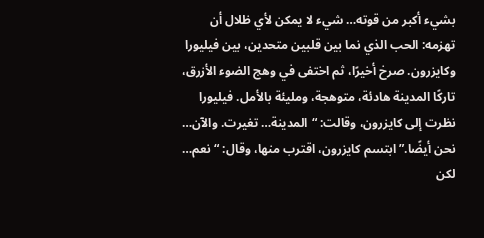بشيء أكبر من قوته… شيء لا يمكن لأي ظلال أن تهزمه: الحب الذي نما بين قلبين متحدين، بين فيليورا وكايزرون. صرخ أخيرًا، ثم اختفى في وهج الضوء الأزرق، تاركًا المدينة هادئة، متوهجة، ومليئة بالأمل. فيليورا نظرت إلى كايزرون، وقالت: “المدينة… تغيرت. والآن… نحن أيضًا.” ابتسم كايزرون، اقترب منها، وقال: “نعم… لكن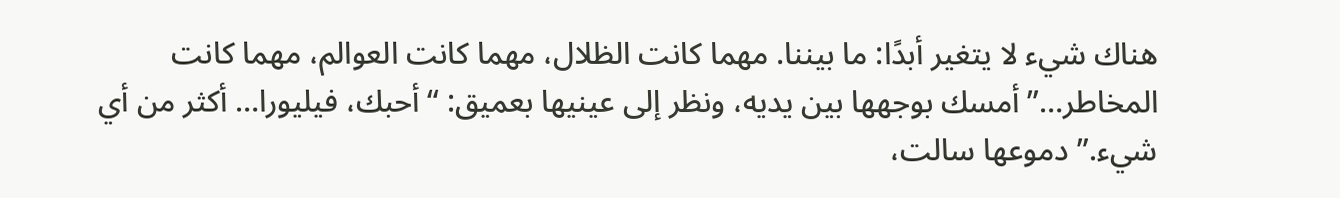هناك شيء لا يتغير أبدًا: ما بيننا. مهما كانت الظلال، مهما كانت العوالم، مهما كانت المخاطر…” أمسك بوجهها بين يديه، ونظر إلى عينيها بعميق: “أحبك، فيليورا… أكثر من أي شيء.” دموعها سالت،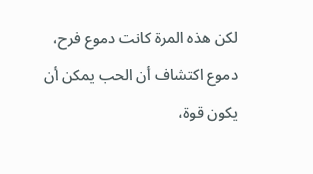لكن هذه المرة كانت دموع فرح، دموع اكتشاف أن الحب يمكن أن يكون قوة،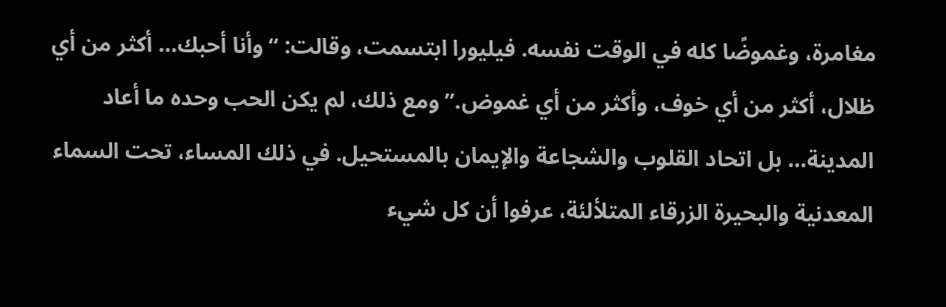مغامرة، وغموضًا كله في الوقت نفسه. فيليورا ابتسمت، وقالت: “وأنا أحبك… أكثر من أي ظلال، أكثر من أي خوف، وأكثر من أي غموض.” ومع ذلك، لم يكن الحب وحده ما أعاد المدينة… بل اتحاد القلوب والشجاعة والإيمان بالمستحيل. في ذلك المساء، تحت السماء المعدنية والبحيرة الزرقاء المتلألئة، عرفوا أن كل شيء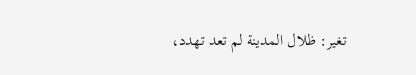تغير: ظلال المدينة لم تعد تهدد،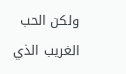ولكن الحب الغريب الذي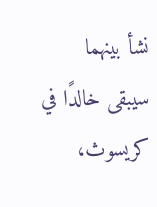نشأ بينهما سيبقى خالدًا في كريسوث،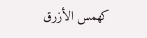كهمس الأزرق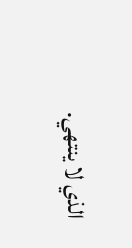الذي لا ينتهي.